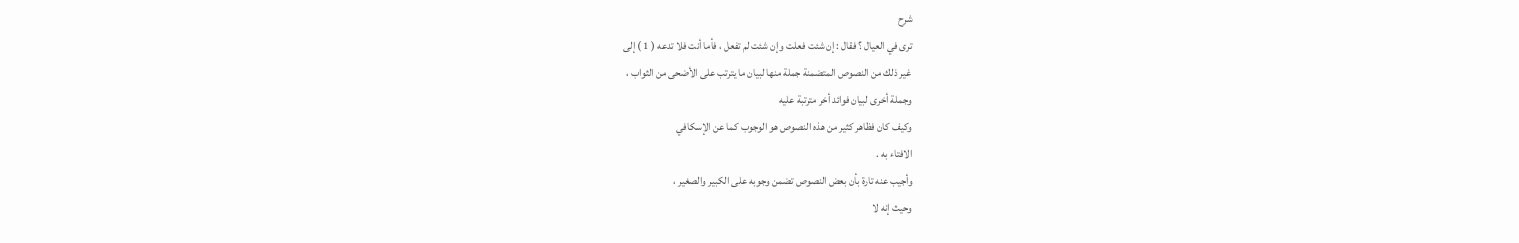شرح
ترى في العيال ؟ فقال : إن شئت فعلت وإن شئت لم تفعل ، فأما أنت فلا تدعه ( 1 ) إلى
غير ذلك من النصوص المتضمنة جملة منها لبيان ما يترتب على الأضحى من الثواب ،
وجملة أخرى لبيان فوائد أخر مترتبة عليه
وكيف كان فظاهر كثير من هذه النصوص هو الوجوب كما عن الإسكافي
الافتاء به .
وأجيب عنه تارة بأن بعض النصوص تضمن وجوبه على الكبير والصغير ،
وحيث إنه لا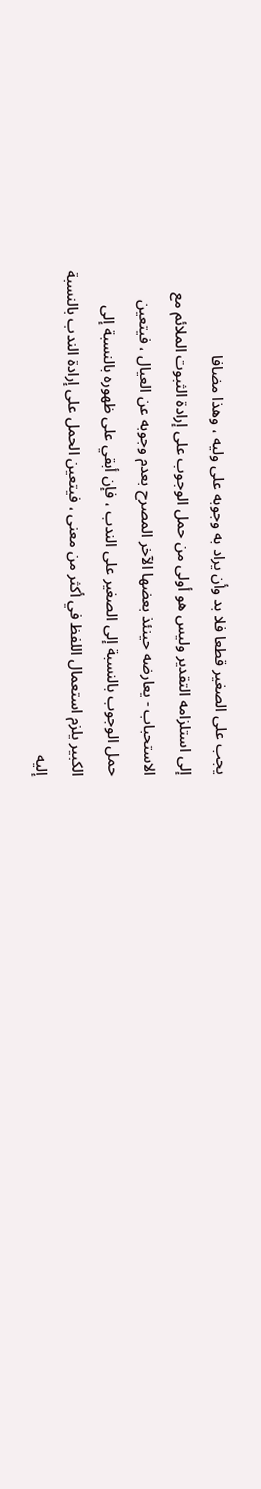يجب على الصغير قطعا فلا بد وأن يراد به وجوبه على وليه ، وهذا مضافا
إلى استلزامه التقدير وليس هو أولى من حمل الوجوب على إرادة الثبوت الملائم مع
الاستحباب - يعارضه حينئذ بعضها الآخر المصرح بعدم وجوبه عن العيال ، فيتعين
حمل الوجوب بالنسبة إلى الصغير على الندب ، فإن أبقي على ظهوره بالنسبة إلى
الكبير يلزم استعمال اللفظ في أكثر من معنى ، فيتعين الحمل على إرادة الندب بالنسبة
إليه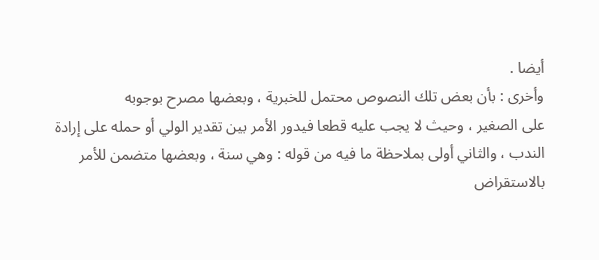أيضا .
وأخرى : بأن بعض تلك النصوص محتمل للخبرية ، وبعضها مصرح بوجوبه
على الصغير ، وحيث لا يجب عليه قطعا فيدور الأمر بين تقدير الولي أو حمله على إرادة
الندب ، والثاني أولى بملاحظة ما فيه من قوله : وهي سنة ، وبعضها متضمن للأمر
بالاستقراض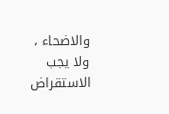والاضحاء ، ولا يجب الاستقراض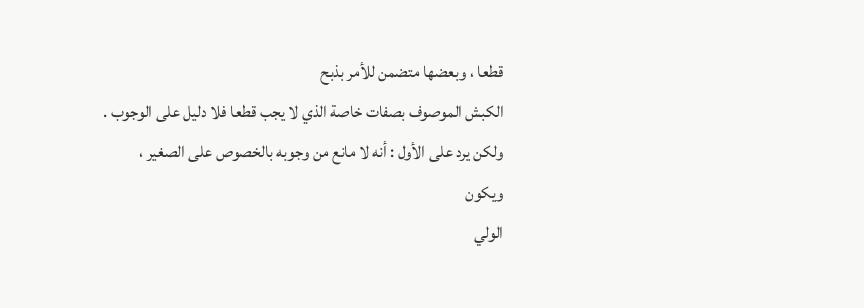قطعا ، وبعضها متضمن للأمر بذبح
الكبش الموصوف بصفات خاصة الذي لا يجب قطعا فلا دليل على الوجوب .
ولكن يرد على الأول : أنه لا مانع من وجوبه بالخصوص على الصغير ، ويكون
الولي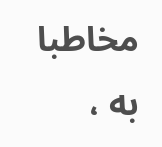مخاطبا به ،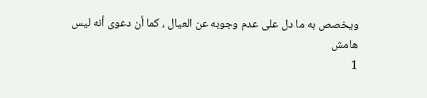ويخصص به ما دل على عدم وجوبه عن العيال ، كما أن دعوى أنه ليس
هامش
1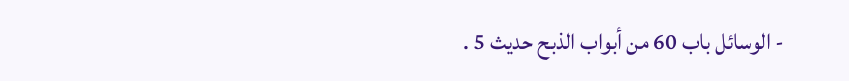- الوسائل باب 60 من أبواب الذبح حديث 5 .